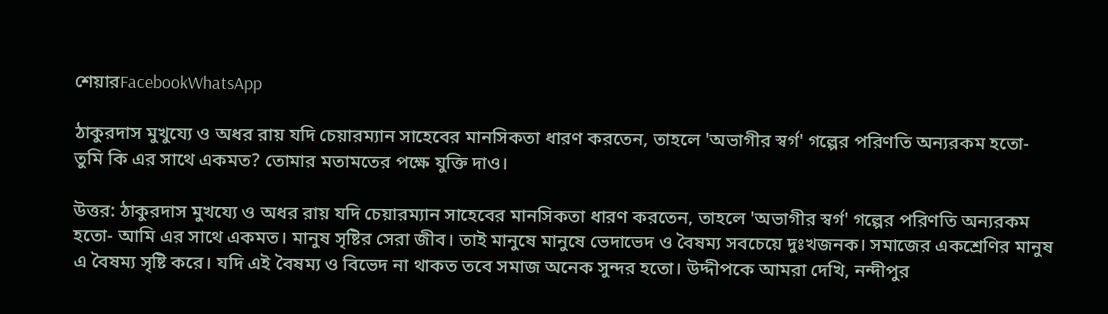শেয়ারFacebookWhatsApp

ঠাকুরদাস মুখুয্যে ও অধর রায় যদি চেয়ারম্যান সাহেবের মানসিকতা ধারণ করতেন, তাহলে 'অভাগীর স্বর্গ' গল্পের পরিণতি অন্যরকম হতো- তুমি কি এর সাথে একমত? তোমার মতামতের পক্ষে যুক্তি দাও।

উত্তর: ঠাকুরদাস মুখয্যে ও অধর রায় যদি চেয়ারম্যান সাহেবের মানসিকতা ধারণ করতেন, তাহলে 'অভাগীর স্বর্গ' গল্পের পরিণতি অন্যরকম হতো- আমি এর সাথে একমত। মানুষ সৃষ্টির সেরা জীব। তাই মানুষে মানুষে ভেদাভেদ ও বৈষম্য সবচেয়ে দুঃখজনক। সমাজের একশ্রেণির মানুষ এ বৈষম্য সৃষ্টি করে। যদি এই বৈষম্য ও বিভেদ না থাকত তবে সমাজ অনেক সুন্দর হতো। উদ্দীপকে আমরা দেখি, নন্দীপুর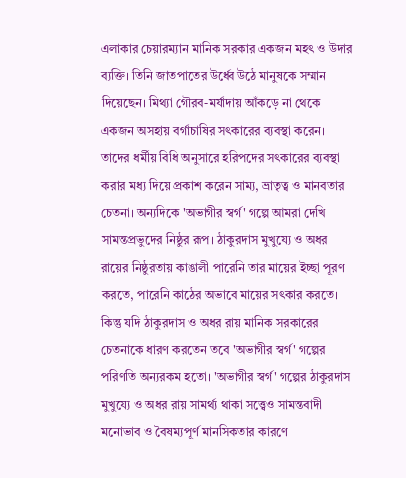এলাকার চেয়ারম্যান মানিক সরকার একজন মহৎ ও উদার ব্যক্তি। তিনি জাতপাতের উর্ধ্বে উঠে মানুষকে সম্মান দিয়েছেন। মিথ্যা গৌরব-মর্যাদায় আঁকড়ে না থেকে একজন অসহায় বর্গাচাষির সৎকারের ব্যবস্থা করেন। তাদের ধর্মীয় বিধি অনুসারে হরিপদের সৎকারের ব্যবস্থা করার মধ্য দিয়ে প্রকাশ করেন সাম্য, ভ্রাতৃত্ব ও মানবতার চেতনা। অন্যদিকে 'অভাগীর স্বর্গ' গল্পে আমরা দেখি সামন্তপ্রভুদের নিষ্ঠুর রূপ। ঠাকুরদাস মুখুয্যে ও অধর রায়ের নিষ্ঠুরতায় কাঙালী পারেনি তার মায়ের ইচ্ছা পূরণ করতে, পারেনি কাঠের অভাবে মায়ের সৎকার করতে। কিন্তু যদি ঠাকুরদাস ও অধর রায় মানিক সরকারের চেতনাকে ধারণ করতেন তবে 'অভাগীর স্বর্গ' গল্পের পরিণতি অন্যরকম হতো। 'অভাগীর স্বর্গ' গল্পের ঠাকুরদাস মুখুয্যে ও অধর রায় সামর্থ্য থাকা সত্ত্বেও সামন্তবাদী মনোভাব ও বৈষম্যপূর্ণ মানসিকতার কারণে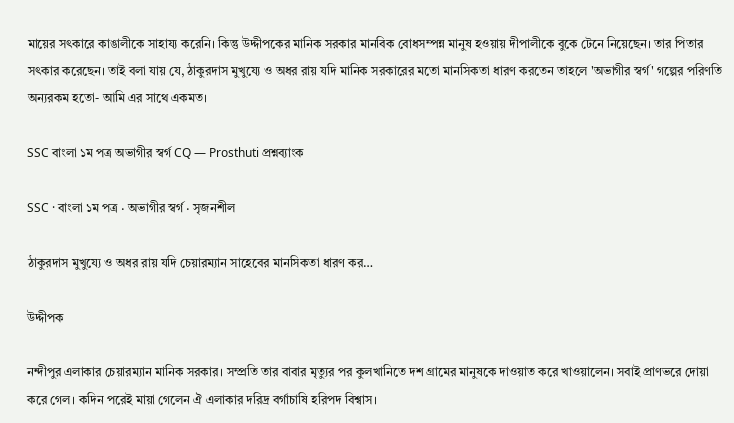মায়ের সৎকারে কাঙালীকে সাহায্য করেনি। কিন্তু উদ্দীপকের মানিক সরকার মানবিক বোধসম্পন্ন মানুষ হওয়ায় দীপালীকে বুকে টেনে নিয়েছেন। তার পিতার সৎকার করেছেন। তাই বলা যায় যে, ঠাকুরদাস মুখুয্যে ও অধর রায় যদি মানিক সরকারের মতো মানসিকতা ধারণ করতেন তাহলে 'অভাগীর স্বর্গ' গল্পের পরিণতি অন্যরকম হতো- আমি এর সাথে একমত।

SSC বাংলা ১ম পত্র অভাগীর স্বর্গ CQ — Prosthuti প্রশ্নব্যাংক

SSC · বাংলা ১ম পত্র · অভাগীর স্বর্গ · সৃজনশীল

ঠাকুরদাস মুখুয্যে ও অধর রায় যদি চেয়ারম্যান সাহেবের মানসিকতা ধারণ কর…

উদ্দীপক

নন্দীপুর এলাকার চেয়ারম্যান মানিক সরকার। সম্প্রতি তার বাবার মৃত্যুর পর কুলখানিতে দশ গ্রামের মানুষকে দাওয়াত করে খাওয়ালেন। সবাই প্রাণভরে দোয়া করে গেল। কদিন পরেই মায়া গেলেন ঐ এলাকার দরিদ্র বর্গাচাষি হরিপদ বিশ্বাস।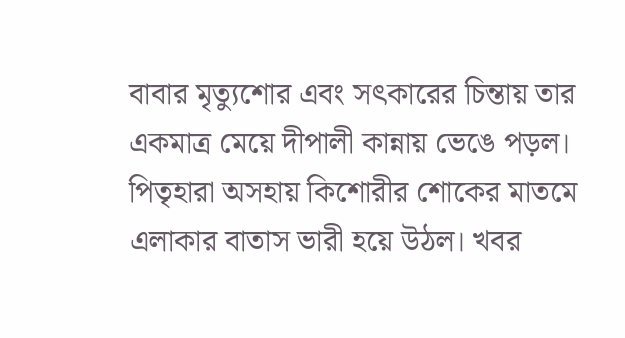বাবার মৃত্যুশোর এবং সৎকারের চিন্তায় তার একমাত্র মেয়ে দীপালী কান্নায় ভেঙে পড়ল। পিতৃহারা অসহায় কিশোরীর শোকের মাতমে এলাকার বাতাস ভারী হয়ে উঠল। খবর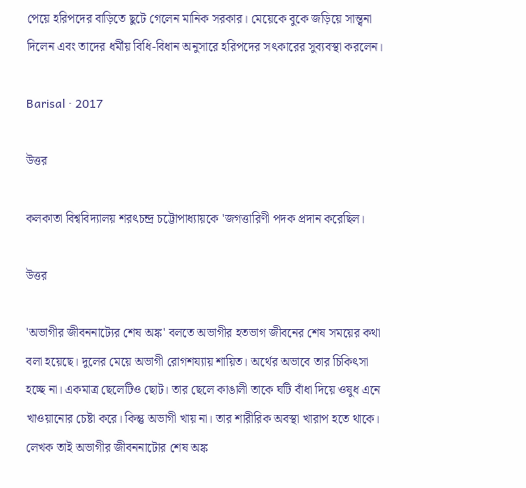পেয়ে হরিপদের বাড়িতে ছুটে গেলেন মানিক সরকার। মেয়েকে বুকে জড়িয়ে সান্ত্বনা দিলেন এবং তাদের ধর্মীয় বিধি-বিধান অনুসারে হরিপদের সৎকারের সুব্যবস্থা করলেন।

Barisal · 2017

উত্তর

কলকাতা বিশ্ববিদ্যালয় শরৎচন্দ্র চট্টোপাধ্যায়কে 'জগত্তারিণী পদক প্রদান করেছিল।

উত্তর

'অভাগীর জীবননাট্যের শেষ অঙ্ক' বলতে অভাগীর হতভাগ জীবনের শেষ সময়ের কথা বলা হয়েছে। দুলের মেয়ে অভাগী রোগশয্যায় শায়িত। অর্থের অভাবে তার চিকিৎসা হচ্ছে না। একমাত্র ছেলেটিও ছোট। তার ছেলে কাঙালী তাকে ঘটি বাঁধা দিয়ে ওষুধ এনে খাওয়ানোর চেষ্টা করে। কিন্তু অভাগী খায় না। তার শারীরিক অবস্থা খারাপ হতে থাকে। লেখক তাই অভাগীর জীবননাটোর শেষ অঙ্ক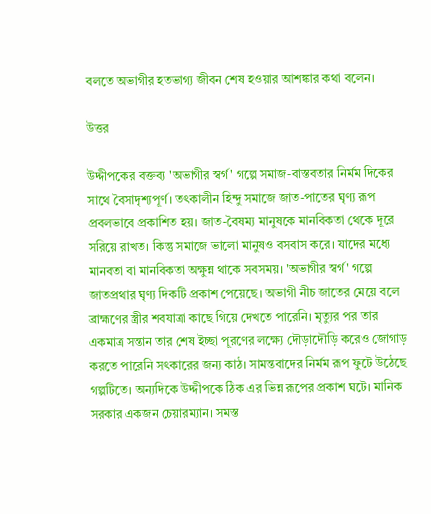বলতে অভাগীর হতভাগ্য জীবন শেষ হওয়ার আশঙ্কার কথা বলেন।

উত্তর

উদ্দীপকের বক্তব্য 'অভাগীর স্বর্গ' গল্পে সমাজ-বাস্তবতার নির্মম দিকের সাথে বৈসাদৃশ্যপূর্ণ। তৎকালীন হিন্দু সমাজে জাত-পাতের ঘৃণ্য রূপ প্রবলভাবে প্রকাশিত হয়। জাত-বৈষম্য মানুষকে মানবিকতা থেকে দূরে সরিয়ে রাখত। কিন্তু সমাজে ভালো মানুষও বসবাস করে। যাদের মধ্যে মানবতা বা মানবিকতা অক্ষুন্ন থাকে সবসময়। 'অভাগীর স্বর্গ' গল্পে জাতপ্রথার ঘৃণ্য দিকটি প্রকাশ পেয়েছে। অভাগী নীচ জাতের মেয়ে বলে ব্রাহ্মণের স্ত্রীর শবযাত্রা কাছে গিয়ে দেখতে পারেনি। মৃত্যুর পর তার একমাত্র সন্তান তার শেষ ইচ্ছা পূরণের লক্ষ্যে দৌড়াদৌড়ি করেও জোগাড় করতে পারেনি সৎকারের জন্য কাঠ। সামন্তবাদের নির্মম রূপ ফুটে উঠেছে গল্পটিতে। অন্যদিকে উদ্দীপকে ঠিক এর ভিন্ন রূপের প্রকাশ ঘটে। মানিক সরকার একজন চেয়ারম্যান। সমস্ত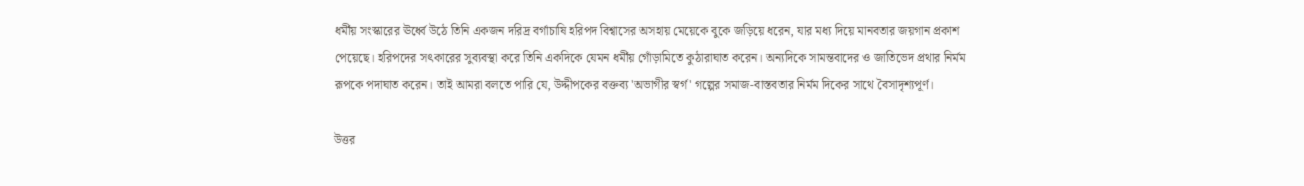ধর্মীয় সংস্কারের ঊর্ধ্বে উঠে তিনি একজন দরিদ্র বর্গাচাষি হরিপদ বিশ্বাসের অসহায় মেয়েকে বুকে জড়িয়ে ধরেন, যার মধ্য দিয়ে মানবতার জয়গান প্রকাশ পেয়েছে। হরিপদের সৎকারের সুব্যবস্থা করে তিনি একদিকে যেমন ধর্মীয় গোঁড়ামিতে কুঠারাঘাত করেন। অন্যদিকে সামন্তবাদের ও জাতিভেদ প্রথার নির্মম রূপকে পদাঘাত করেন। তাই আমরা বলতে পারি যে, উদ্দীপকের বক্তব্য 'অভাগীর স্বর্গ' গল্পের সমাজ-বাস্তবতার নির্মম দিকের সাথে বৈসাদৃশ্যপূর্ণ।

উত্তর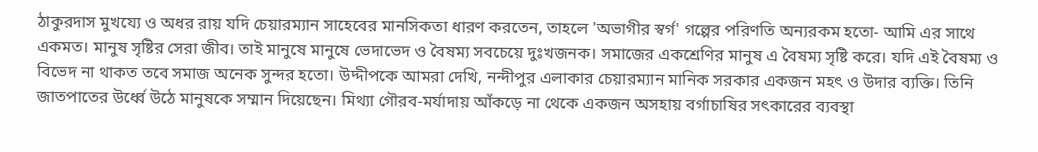ঠাকুরদাস মুখয্যে ও অধর রায় যদি চেয়ারম্যান সাহেবের মানসিকতা ধারণ করতেন, তাহলে 'অভাগীর স্বর্গ' গল্পের পরিণতি অন্যরকম হতো- আমি এর সাথে একমত। মানুষ সৃষ্টির সেরা জীব। তাই মানুষে মানুষে ভেদাভেদ ও বৈষম্য সবচেয়ে দুঃখজনক। সমাজের একশ্রেণির মানুষ এ বৈষম্য সৃষ্টি করে। যদি এই বৈষম্য ও বিভেদ না থাকত তবে সমাজ অনেক সুন্দর হতো। উদ্দীপকে আমরা দেখি, নন্দীপুর এলাকার চেয়ারম্যান মানিক সরকার একজন মহৎ ও উদার ব্যক্তি। তিনি জাতপাতের উর্ধ্বে উঠে মানুষকে সম্মান দিয়েছেন। মিথ্যা গৌরব-মর্যাদায় আঁকড়ে না থেকে একজন অসহায় বর্গাচাষির সৎকারের ব্যবস্থা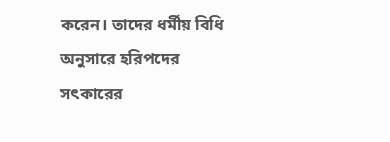করেন। তাদের ধর্মীয় বিধি অনুসারে হরিপদের সৎকারের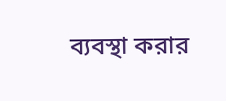ব্যবস্থা করার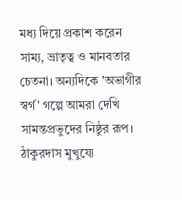মধ্য দিয়ে প্রকাশ করেন সাম্য, ভ্রাতৃত্ব ও মানবতার চেতনা। অন্যদিকে 'অভাগীর স্বর্গ' গল্পে আমরা দেখি সামন্তপ্রভুদের নিষ্ঠুর রূপ। ঠাকুরদাস মুখুয্যে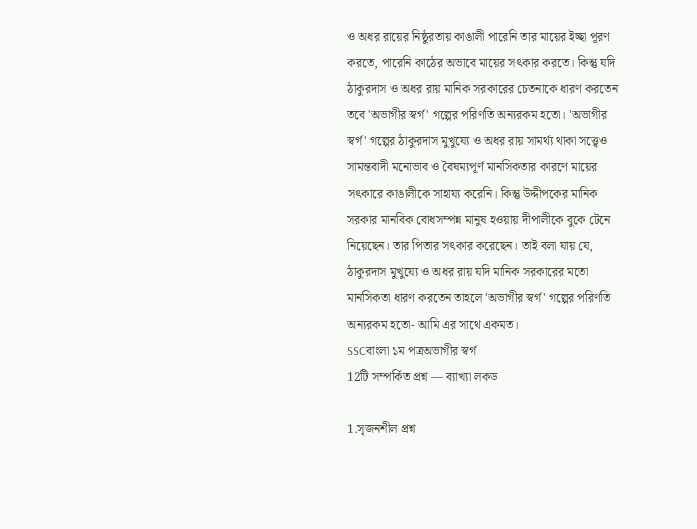ও অধর রায়ের নিষ্ঠুরতায় কাঙালী পারেনি তার মায়ের ইচ্ছা পূরণ করতে, পারেনি কাঠের অভাবে মায়ের সৎকার করতে। কিন্তু যদি ঠাকুরদাস ও অধর রায় মানিক সরকারের চেতনাকে ধারণ করতেন তবে 'অভাগীর স্বর্গ' গল্পের পরিণতি অন্যরকম হতো। 'অভাগীর স্বর্গ' গল্পের ঠাকুরদাস মুখুয্যে ও অধর রায় সামর্থ্য থাকা সত্ত্বেও সামন্তবাদী মনোভাব ও বৈষম্যপূর্ণ মানসিকতার কারণে মায়ের সৎকারে কাঙালীকে সাহায্য করেনি। কিন্তু উদ্দীপকের মানিক সরকার মানবিক বোধসম্পন্ন মানুষ হওয়ায় দীপালীকে বুকে টেনে নিয়েছেন। তার পিতার সৎকার করেছেন। তাই বলা যায় যে, ঠাকুরদাস মুখুয্যে ও অধর রায় যদি মানিক সরকারের মতো মানসিকতা ধারণ করতেন তাহলে 'অভাগীর স্বর্গ' গল্পের পরিণতি অন্যরকম হতো- আমি এর সাথে একমত।
SSCবাংলা ১ম পত্রঅভাগীর স্বর্গ
12টি সম্পর্কিত প্রশ্ন — ব্যাখ্যা লকড

1.সৃজনশীল প্রশ্ন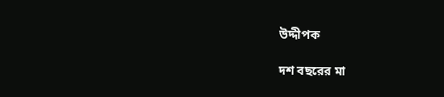উদ্দীপক

দশ বছরের মা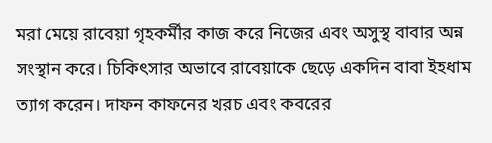মরা মেয়ে রাবেয়া গৃহকর্মীর কাজ করে নিজের এবং অসুস্থ বাবার অন্ন সংস্থান করে। চিকিৎসার অভাবে রাবেয়াকে ছেড়ে একদিন বাবা ইহধাম ত্যাগ করেন। দাফন কাফনের খরচ এবং কবরের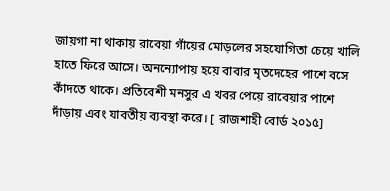জায়গা না থাকায় রাবেয়া গাঁয়ের মোড়লের সহযোগিতা চেয়ে খালি হাতে ফিরে আসে। অনন্যোপায় হয়ে বাবার মৃতদেহের পাশে বসে কাঁদতে থাকে। প্রতিবেশী মনসুর এ খবর পেয়ে রাবেয়ার পাশে দাঁড়ায় এবং যাবতীয় ব্যবস্থা করে। [ রাজশাহী বোর্ড ২০১৫]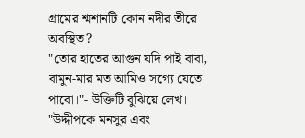গ্রামের শ্মশানটি কোন নদীর তীরে অবস্থিত?
"তোর হাতের আগুন যদি পাই বাবা, বামুন-মার মত আমিও সগ্যে যেতে পাবো।"- উক্তিটি বুঝিয়ে লেখ।
"উদ্দীপকে মনসুর এবং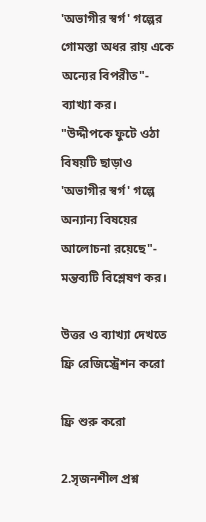'অভাগীর স্বর্গ' গল্পের গোমস্তা অধর রায় একে অন্যের বিপরীত"- ব্যাখ্যা কর।
"উদ্দীপকে ফুটে ওঠা বিষয়টি ছাড়াও 'অভাগীর স্বর্গ' গল্পে অন্যান্য বিষয়ের আলোচনা রয়েছে"- মন্তব্যটি বিশ্লেষণ কর।

উত্তর ও ব্যাখ্যা দেখতে ফ্রি রেজিস্ট্রেশন করো

ফ্রি শুরু করো

2.সৃজনশীল প্রশ্ন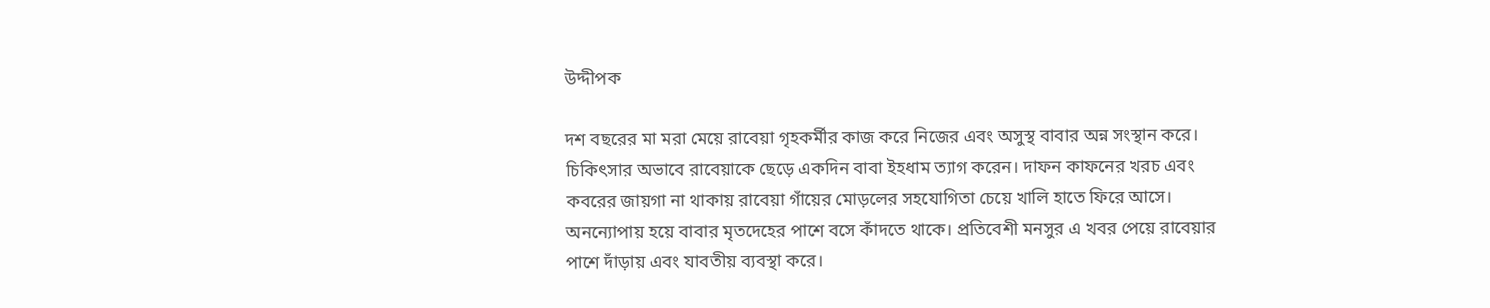উদ্দীপক

দশ বছরের মা মরা মেয়ে রাবেয়া গৃহকর্মীর কাজ করে নিজের এবং অসুস্থ বাবার অন্ন সংস্থান করে। চিকিৎসার অভাবে রাবেয়াকে ছেড়ে একদিন বাবা ইহধাম ত্যাগ করেন। দাফন কাফনের খরচ এবং কবরের জায়গা না থাকায় রাবেয়া গাঁয়ের মোড়লের সহযোগিতা চেয়ে খালি হাতে ফিরে আসে। অনন্যোপায় হয়ে বাবার মৃতদেহের পাশে বসে কাঁদতে থাকে। প্রতিবেশী মনসুর এ খবর পেয়ে রাবেয়ার পাশে দাঁড়ায় এবং যাবতীয় ব্যবস্থা করে।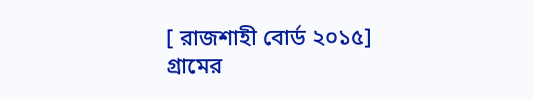[ রাজশাহী বোর্ড ২০১৫]
গ্রামের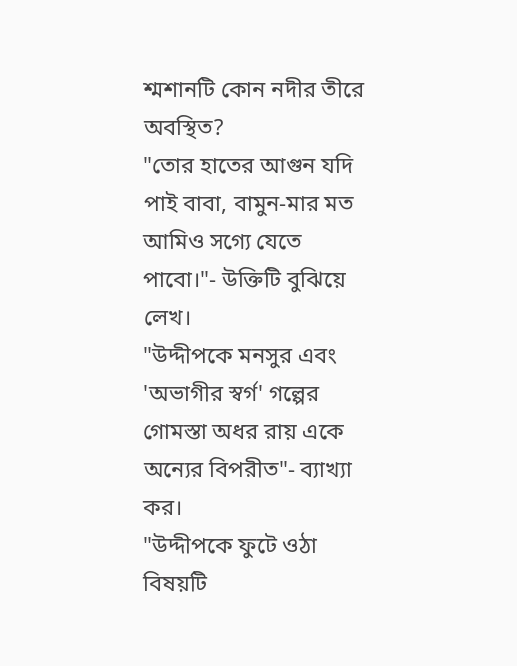শ্মশানটি কোন নদীর তীরে অবস্থিত?
"তোর হাতের আগুন যদি পাই বাবা, বামুন-মার মত আমিও সগ্যে যেতে পাবো।"- উক্তিটি বুঝিয়ে লেখ।
"উদ্দীপকে মনসুর এবং 'অভাগীর স্বর্গ' গল্পের গোমস্তা অধর রায় একে অন্যের বিপরীত"- ব্যাখ্যা কর।
"উদ্দীপকে ফুটে ওঠা বিষয়টি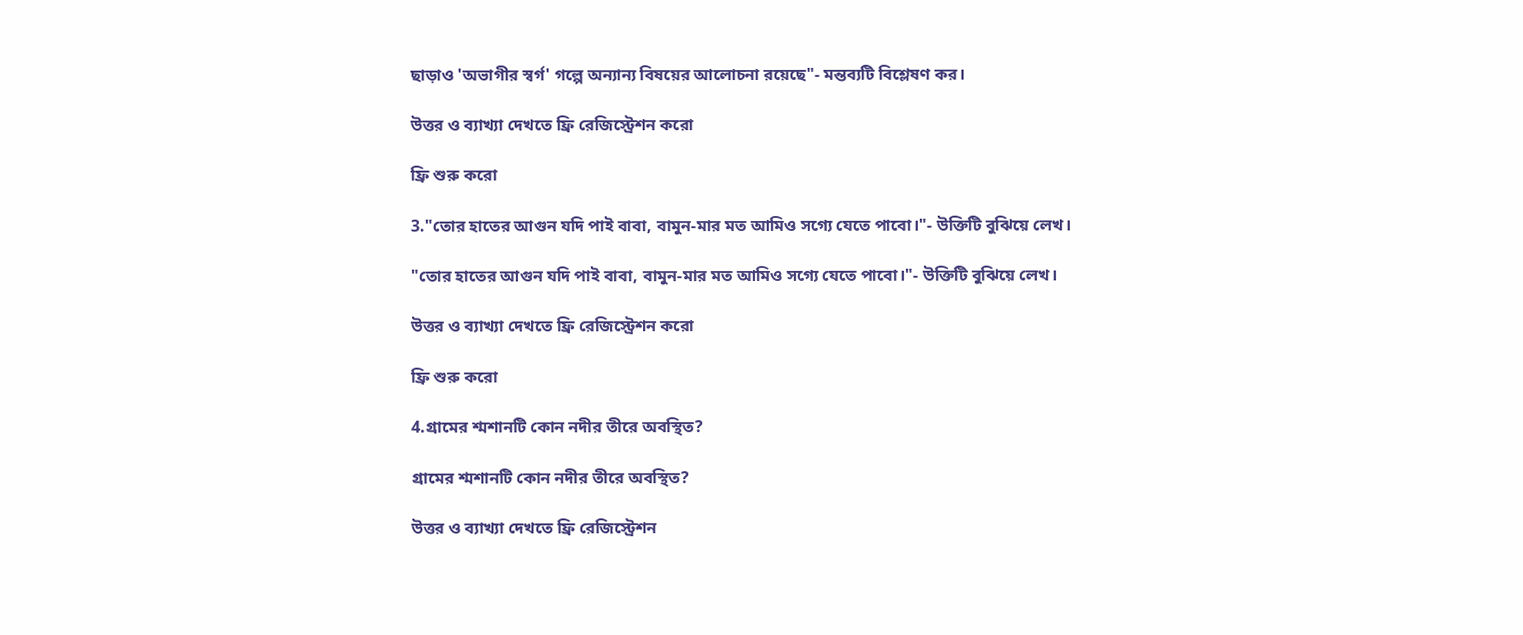ছাড়াও 'অভাগীর স্বর্গ' গল্পে অন্যান্য বিষয়ের আলোচনা রয়েছে"- মন্তব্যটি বিশ্লেষণ কর।

উত্তর ও ব্যাখ্যা দেখতে ফ্রি রেজিস্ট্রেশন করো

ফ্রি শুরু করো

3."তোর হাতের আগুন যদি পাই বাবা, বামুন-মার মত আমিও সগ্যে যেতে পাবো।"- উক্তিটি বুঝিয়ে লেখ।

"তোর হাতের আগুন যদি পাই বাবা, বামুন-মার মত আমিও সগ্যে যেতে পাবো।"- উক্তিটি বুঝিয়ে লেখ।

উত্তর ও ব্যাখ্যা দেখতে ফ্রি রেজিস্ট্রেশন করো

ফ্রি শুরু করো

4.গ্রামের শ্মশানটি কোন নদীর তীরে অবস্থিত?

গ্রামের শ্মশানটি কোন নদীর তীরে অবস্থিত?

উত্তর ও ব্যাখ্যা দেখতে ফ্রি রেজিস্ট্রেশন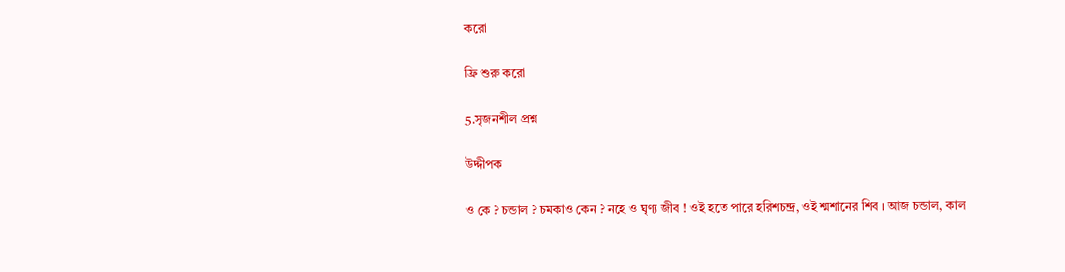করো

ফ্রি শুরু করো

5.সৃজনশীল প্রশ্ন

উদ্দীপক

ও কে ? চন্ডাল ? চমকাও কেন ? নহে ও ঘৃণ্য জীব ! ওই হতে পারে হরিশচন্দ্র, ওই শ্মশানের শিব । আজ চন্ডাল, কাল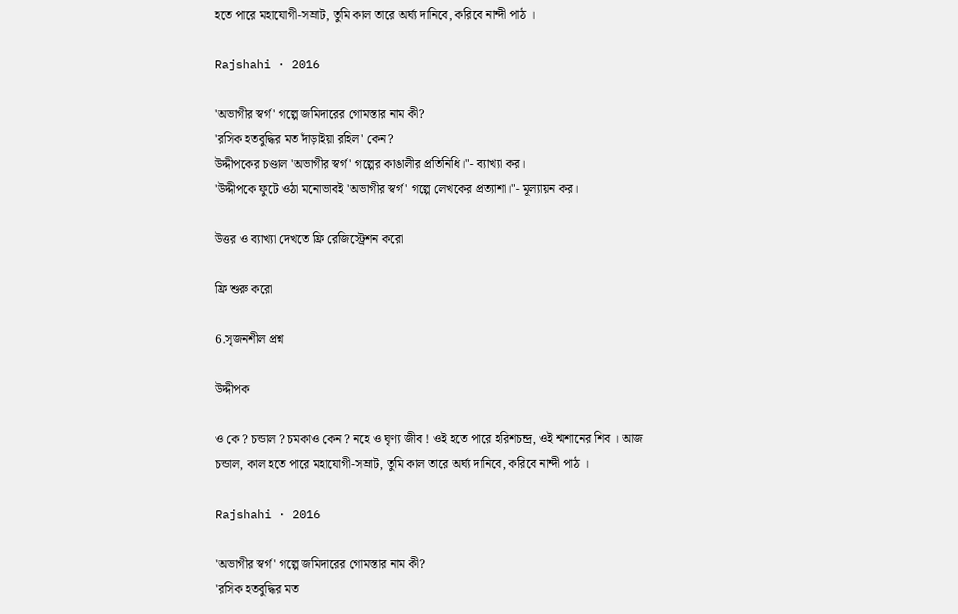হতে পারে মহাযোগী-সম্রাট, তুমি কাল তারে অর্ঘ্য দানিবে, করিবে নান্দী পাঠ ।

Rajshahi · 2016

'অভাগীর স্বর্গ' গল্পে জমিদারের গোমস্তার নাম কী?
'রসিক হতবুদ্ধির মত দাঁড়াইয়া রহিল' কেন?
উদ্দীপকের চণ্ডাল 'অভাগীর স্বর্গ' গল্পের কাঙালীর প্রতিনিধি।"- ব্যাখ্যা কর।
'উদ্দীপকে ফুটে ওঠা মনোভাবই 'অভাগীর স্বর্গ' গল্পে লেখকের প্রত্যাশা।"- মূল্যায়ন কর।

উত্তর ও ব্যাখ্যা দেখতে ফ্রি রেজিস্ট্রেশন করো

ফ্রি শুরু করো

6.সৃজনশীল প্রশ্ন

উদ্দীপক

ও কে ? চন্ডাল ? চমকাও কেন ? নহে ও ঘৃণ্য জীব ! ওই হতে পারে হরিশচন্দ্র, ওই শ্মশানের শিব । আজ চন্ডাল, কাল হতে পারে মহাযোগী-সম্রাট, তুমি কাল তারে অর্ঘ্য দানিবে, করিবে নান্দী পাঠ ।

Rajshahi · 2016

'অভাগীর স্বর্গ' গল্পে জমিদারের গোমস্তার নাম কী?
'রসিক হতবুদ্ধির মত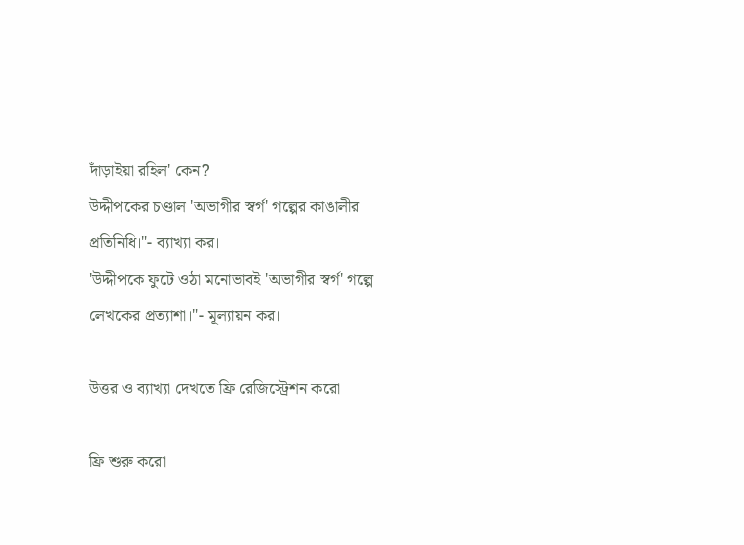দাঁড়াইয়া রহিল' কেন?
উদ্দীপকের চণ্ডাল 'অভাগীর স্বর্গ' গল্পের কাঙালীর প্রতিনিধি।"- ব্যাখ্যা কর।
'উদ্দীপকে ফুটে ওঠা মনোভাবই 'অভাগীর স্বর্গ' গল্পে লেখকের প্রত্যাশা।"- মূল্যায়ন কর।

উত্তর ও ব্যাখ্যা দেখতে ফ্রি রেজিস্ট্রেশন করো

ফ্রি শুরু করো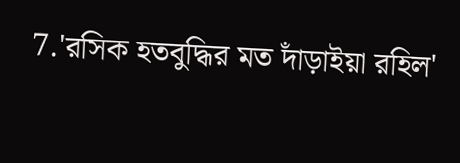7.'রসিক হতবুদ্ধির মত দাঁড়াইয়া রহিল'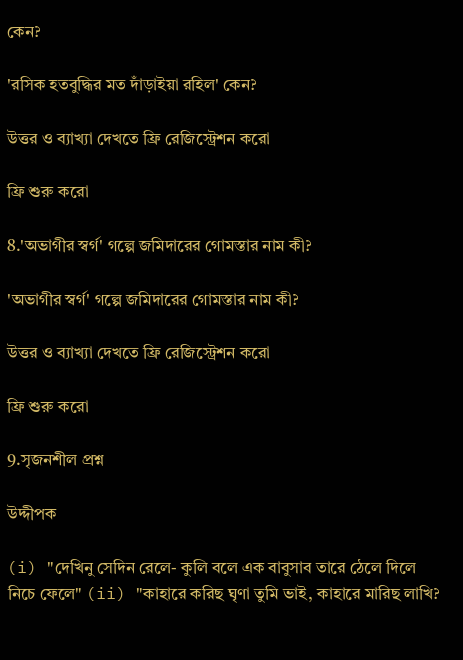কেন?

'রসিক হতবুদ্ধির মত দাঁড়াইয়া রহিল' কেন?

উত্তর ও ব্যাখ্যা দেখতে ফ্রি রেজিস্ট্রেশন করো

ফ্রি শুরু করো

8.'অভাগীর স্বর্গ' গল্পে জমিদারের গোমস্তার নাম কী?

'অভাগীর স্বর্গ' গল্পে জমিদারের গোমস্তার নাম কী?

উত্তর ও ব্যাখ্যা দেখতে ফ্রি রেজিস্ট্রেশন করো

ফ্রি শুরু করো

9.সৃজনশীল প্রশ্ন

উদ্দীপক

(i) "দেখিনু সেদিন রেলে- কুলি বলে এক বাবুসাব তারে ঠেলে দিলে নিচে ফেলে" (ii) "কাহারে করিছ ঘৃণা তুমি ভাই, কাহারে মারিছ লাখি?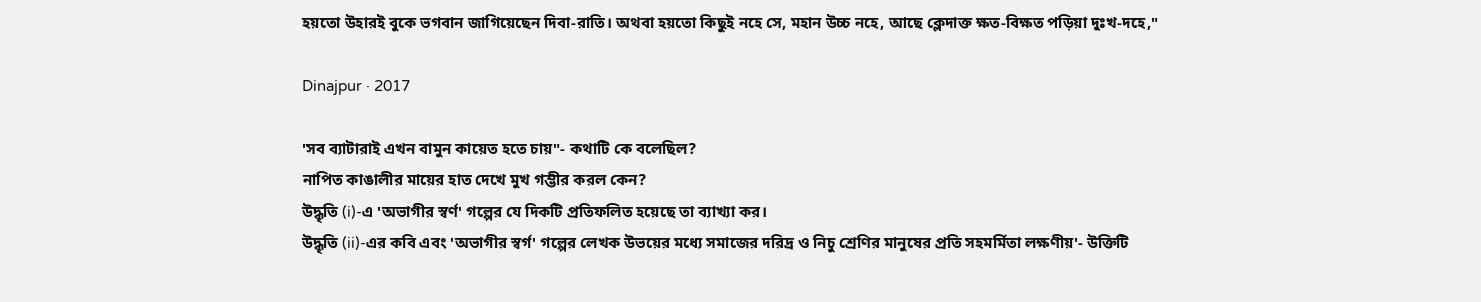হয়তো উহারই বুকে ভগবান জাগিয়েছেন দিবা-রাতি। অথবা হয়তো কিছুই নহে সে, মহান উচ্চ নহে, আছে ক্লেদাক্ত ক্ষত-বিক্ষত পড়িয়া দুঃখ-দহে,"

Dinajpur · 2017

'সব ব্যাটারাই এখন বামুন কায়েত হতে চায়"- কথাটি কে বলেছিল?
নাপিত কাঙালীর মায়ের হাত দেখে মুখ গম্ভীর করল কেন?
উদ্ধৃতি (i)-এ 'অভাগীর স্বর্ণ' গল্পের যে দিকটি প্রতিফলিত হয়েছে তা ব্যাখ্যা কর।
উদ্ধৃতি (ii)-এর কবি এবং 'অভাগীর স্বর্গ' গল্পের লেখক উভয়ের মধ্যে সমাজের দরিদ্র ও নিচু শ্রেণির মানুষের প্রতি সহমর্মিতা লক্ষণীয়'- উক্তিটি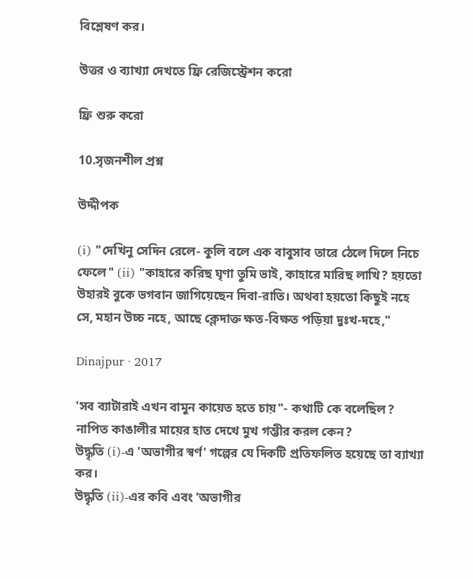বিশ্লেষণ কর।

উত্তর ও ব্যাখ্যা দেখতে ফ্রি রেজিস্ট্রেশন করো

ফ্রি শুরু করো

10.সৃজনশীল প্রশ্ন

উদ্দীপক

(i) "দেখিনু সেদিন রেলে- কুলি বলে এক বাবুসাব তারে ঠেলে দিলে নিচে ফেলে" (ii) "কাহারে করিছ ঘৃণা তুমি ভাই, কাহারে মারিছ লাখি? হয়তো উহারই বুকে ভগবান জাগিয়েছেন দিবা-রাতি। অথবা হয়তো কিছুই নহে সে, মহান উচ্চ নহে, আছে ক্লেদাক্ত ক্ষত-বিক্ষত পড়িয়া দুঃখ-দহে,"

Dinajpur · 2017

'সব ব্যাটারাই এখন বামুন কায়েত হতে চায়"- কথাটি কে বলেছিল?
নাপিত কাঙালীর মায়ের হাত দেখে মুখ গম্ভীর করল কেন?
উদ্ধৃতি (i)-এ 'অভাগীর স্বর্ণ' গল্পের যে দিকটি প্রতিফলিত হয়েছে তা ব্যাখ্যা কর।
উদ্ধৃতি (ii)-এর কবি এবং 'অভাগীর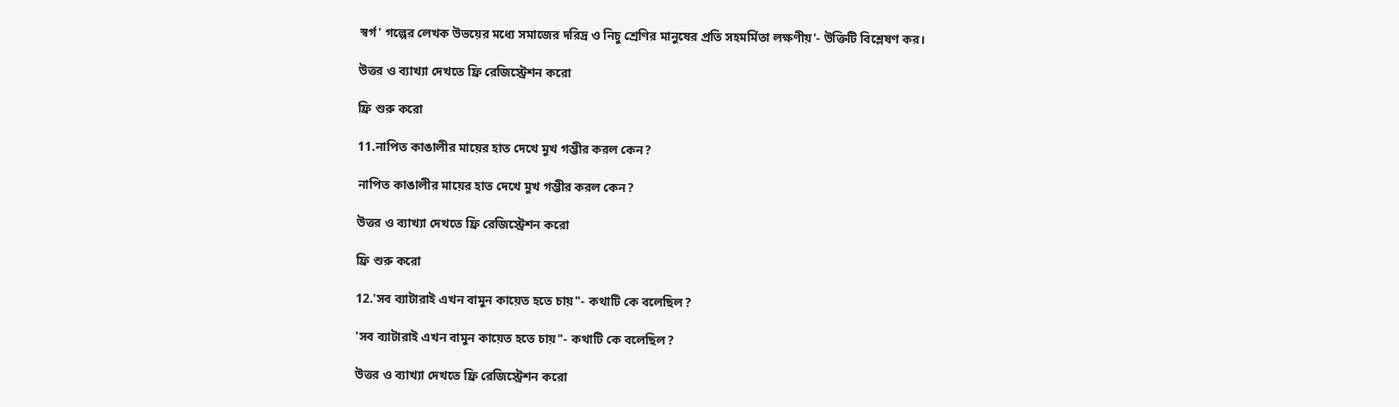স্বর্গ' গল্পের লেখক উভয়ের মধ্যে সমাজের দরিদ্র ও নিচু শ্রেণির মানুষের প্রতি সহমর্মিতা লক্ষণীয়'- উক্তিটি বিশ্লেষণ কর।

উত্তর ও ব্যাখ্যা দেখতে ফ্রি রেজিস্ট্রেশন করো

ফ্রি শুরু করো

11.নাপিত কাঙালীর মায়ের হাত দেখে মুখ গম্ভীর করল কেন?

নাপিত কাঙালীর মায়ের হাত দেখে মুখ গম্ভীর করল কেন?

উত্তর ও ব্যাখ্যা দেখতে ফ্রি রেজিস্ট্রেশন করো

ফ্রি শুরু করো

12.'সব ব্যাটারাই এখন বামুন কায়েত হতে চায়"- কথাটি কে বলেছিল?

'সব ব্যাটারাই এখন বামুন কায়েত হতে চায়"- কথাটি কে বলেছিল?

উত্তর ও ব্যাখ্যা দেখতে ফ্রি রেজিস্ট্রেশন করো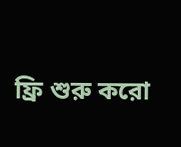ফ্রি শুরু করো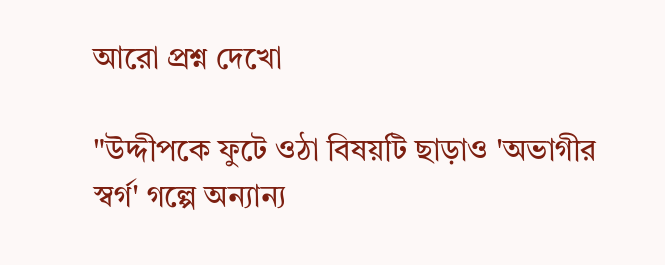আরো প্রশ্ন দেখো

"উদ্দীপকে ফুটে ওঠা বিষয়টি ছাড়াও 'অভাগীর স্বর্গ' গল্পে অন্যান্য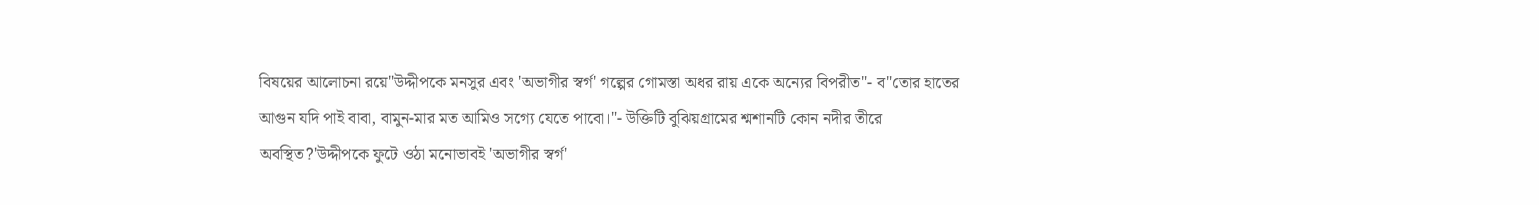বিষয়ের আলোচনা রয়ে"উদ্দীপকে মনসুর এবং 'অভাগীর স্বর্গ' গল্পের গোমস্তা অধর রায় একে অন্যের বিপরীত"- ব"তোর হাতের আগুন যদি পাই বাবা, বামুন-মার মত আমিও সগ্যে যেতে পাবো।"- উক্তিটি বুঝিয়গ্রামের শ্মশানটি কোন নদীর তীরে অবস্থিত?'উদ্দীপকে ফুটে ওঠা মনোভাবই 'অভাগীর স্বর্গ'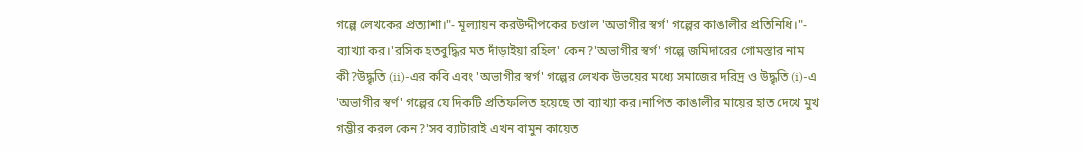গল্পে লেখকের প্রত্যাশা।"- মূল্যায়ন করউদ্দীপকের চণ্ডাল 'অভাগীর স্বর্গ' গল্পের কাঙালীর প্রতিনিধি।"- ব্যাখ্যা কর।'রসিক হতবুদ্ধির মত দাঁড়াইয়া রহিল' কেন?'অভাগীর স্বর্গ' গল্পে জমিদারের গোমস্তার নাম কী?উদ্ধৃতি (ii)-এর কবি এবং 'অভাগীর স্বর্গ' গল্পের লেখক উভয়ের মধ্যে সমাজের দরিদ্র ও উদ্ধৃতি (i)-এ 'অভাগীর স্বর্ণ' গল্পের যে দিকটি প্রতিফলিত হয়েছে তা ব্যাখ্যা কর।নাপিত কাঙালীর মায়ের হাত দেখে মুখ গম্ভীর করল কেন?'সব ব্যাটারাই এখন বামুন কায়েত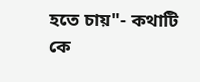হতে চায়"- কথাটি কে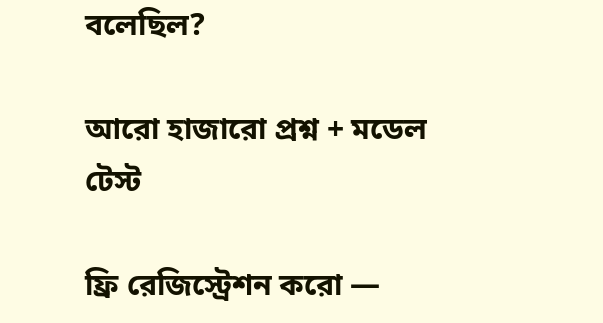বলেছিল?

আরো হাজারো প্রশ্ন + মডেল টেস্ট

ফ্রি রেজিস্ট্রেশন করো —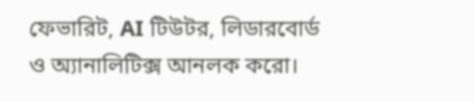ফেভারিট, AI টিউটর, লিডারবোর্ড ও অ্যানালিটিক্স আনলক করো।